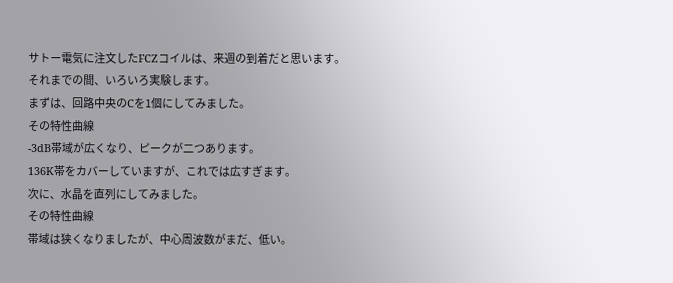サトー電気に注文したFCZコイルは、来週の到着だと思います。
それまでの間、いろいろ実験します。
まずは、回路中央のCを1個にしてみました。
その特性曲線
-3dB帯域が広くなり、ピークが二つあります。
136K帯をカバーしていますが、これでは広すぎます。
次に、水晶を直列にしてみました。
その特性曲線
帯域は狭くなりましたが、中心周波数がまだ、低い。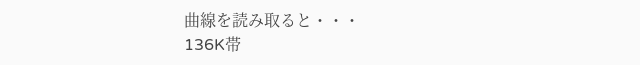曲線を読み取ると・・・
136K帯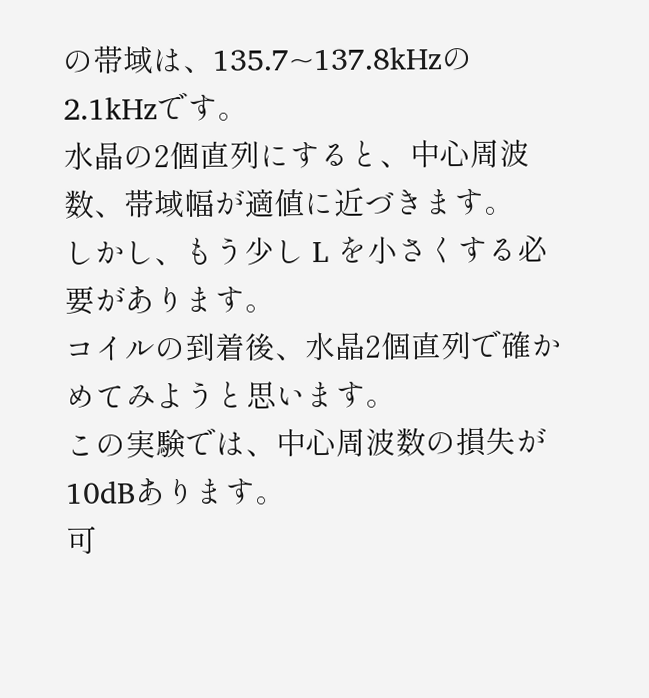の帯域は、135.7~137.8kHzの2.1kHzです。
水晶の2個直列にすると、中心周波数、帯域幅が適値に近づきます。
しかし、もう少し L を小さくする必要があります。
コイルの到着後、水晶2個直列で確かめてみようと思います。
この実験では、中心周波数の損失が10dBあります。
可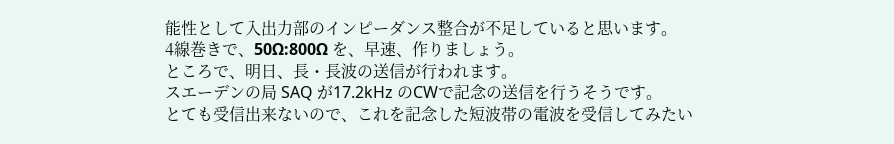能性として入出力部のインピーダンス整合が不足していると思います。
4線巻きで、50Ω:800Ω を、早速、作りましょう。
ところで、明日、長・長波の送信が行われます。
スエーデンの局 SAQ が17.2kHz のCWで記念の送信を行うそうです。
とても受信出来ないので、これを記念した短波帯の電波を受信してみたい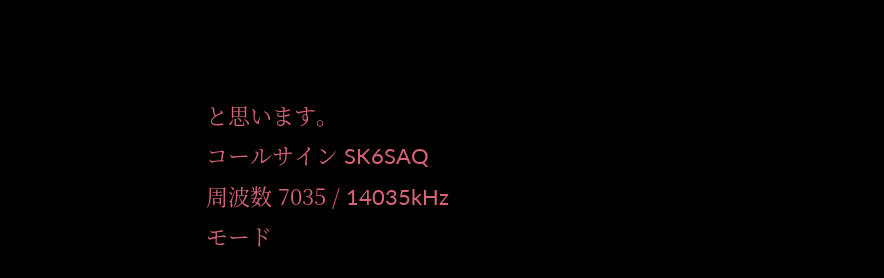と思います。
コールサイン SK6SAQ
周波数 7035 / 14035kHz
モード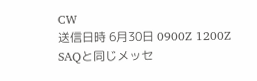CW
送信日時 6月30日 0900Z 1200Z
SAQと同じメッセ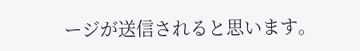ージが送信されると思います。